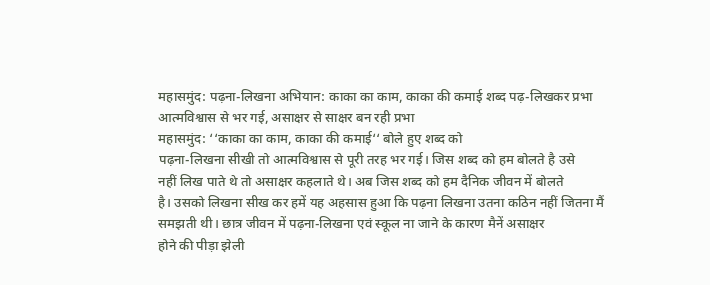महासमुंद: पढ़ना-लिखना अभियान: काका का काम, काका की कमाई शब्द पढ़-लिखकर प्रभा आत्मविश्वास से भर गई, असाक्षर से साक्षर बन रही प्रभा
महासमुंद: ‘‘काका का काम, काका की कमाई‘‘ बोले हुए शब्द को
पढ़ना-लिखना सीखी तो आत्मविश्वास से पूरी तरह भर गई। जिस शब्द को हम बोलते है उसे
नहीं लिख पाते थे तो असाक्षर कहलाते थे। अब जिस शब्द को हम दैनिक जीवन में बोलते
है। उसको लिखना सीख कर हमें यह अहसास हुआ कि पढ़ना लिखना उतना कठिन नहीं जितना मैं
समझती थी। छात्र जीवन में पढ़ना-लिखना एवं स्कूल ना जाने के कारण मैनें असाक्षर
होने की पीड़ा झेली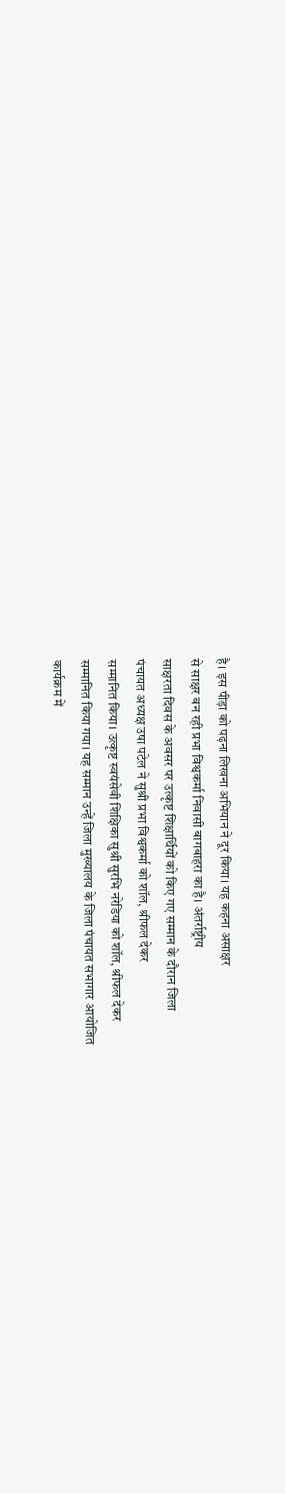है। इस पीड़ा को पढ़ना लिखना अभियान ने दूर किया। यह कहना असाक्षर
से साक्षर बन रही प्रभा विश्वकर्मा निवासी बागबाहरा का है। अंतर्राष्ट्रीय
साक्षरता दिवस के अवसर पर उत्कृष्ट शिक्षार्थियों को किए गए सम्मान के दौरान जिला
पंचायत अध्यक्ष उषा पटेल ने सुश्री प्रभा विश्वकर्मा को शॉल, श्रीफल देकर
सम्मानित किया। उत्कृष्ट स्वयंसेवी शिक्षिका सुश्री सुरभि नरेडिया को शॉल, श्रीफल देकर
सम्मानित किया गया। यह सम्मान उन्हें जिला मुख्यालय के जिला पंचायत सभागार आयोजित
कार्यक्रम में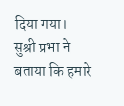दिया गया।
सुश्री प्रभा ने बताया कि हमारे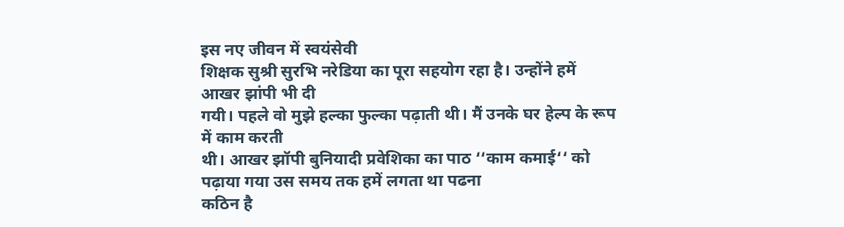इस नए जीवन में स्वयंसेवी
शिक्षक सुश्री सुरभि नरेडिया का पूरा सहयोग रहा है। उन्होंने हमें आखर झांपी भी दी
गयी। पहले वो मुझे हल्का फुल्का पढ़ाती थी। मैं उनके घर हेल्प के रूप में काम करती
थी। आखर झॉपी बुनियादी प्रवेशिका का पाठ ‘‘काम कमाई‘‘ को पढ़ाया गया उस समय तक हमें लगता था पढना
कठिन है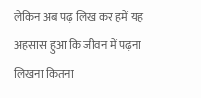लेकिन अब पढ़ लिख कर हमें यह अहसास हुआ कि जीवन में पढ़ना लिखना कितना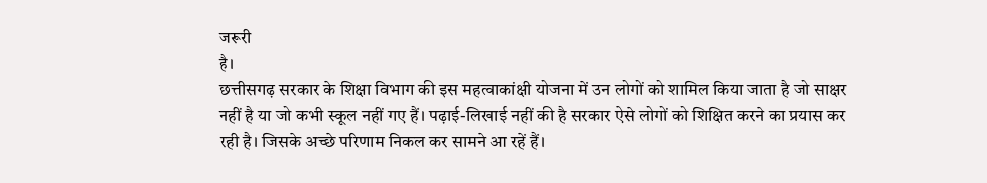जरूरी
है।
छत्तीसगढ़ सरकार के शिक्षा विभाग की इस महत्वाकांक्षी योजना में उन लोगों को शामिल किया जाता है जो साक्षर नहीं है या जो कभी स्कूल नहीं गए हैं। पढ़ाई-लिखाई नहीं की है सरकार ऐसे लोगों को शिक्षित करने का प्रयास कर रही है। जिसके अच्छे परिणाम निकल कर सामने आ रहें हैं।